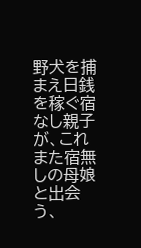野犬を捕まえ日銭を稼ぐ宿なし親子が、これまた宿無しの母娘と出会う、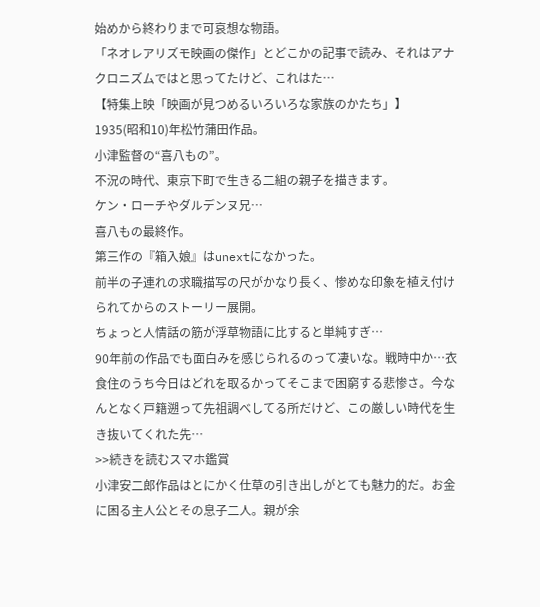始めから終わりまで可哀想な物語。
「ネオレアリズモ映画の傑作」とどこかの記事で読み、それはアナクロニズムではと思ってたけど、これはた…
【特集上映「映画が見つめるいろいろな家族のかたち」】
1935(昭和10)年松竹蒲田作品。
小津監督の“喜八もの”。
不況の時代、東京下町で生きる二組の親子を描きます。
ケン・ローチやダルデンヌ兄…
喜八もの最終作。
第三作の『箱入娘』はunextになかった。
前半の子連れの求職描写の尺がかなり長く、惨めな印象を植え付けられてからのストーリー展開。
ちょっと人情話の筋が浮草物語に比すると単純すぎ…
90年前の作品でも面白みを感じられるのって凄いな。戦時中か…衣食住のうち今日はどれを取るかってそこまで困窮する悲惨さ。今なんとなく戸籍遡って先祖調べしてる所だけど、この厳しい時代を生き抜いてくれた先…
>>続きを読むスマホ鑑賞
小津安二郎作品はとにかく仕草の引き出しがとても魅力的だ。お金に困る主人公とその息子二人。親が余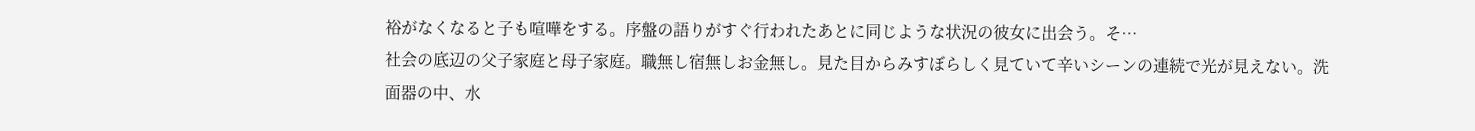裕がなくなると子も喧嘩をする。序盤の語りがすぐ行われたあとに同じような状況の彼女に出会う。そ…
社会の底辺の父子家庭と母子家庭。職無し宿無しお金無し。見た目からみすぼらしく見ていて辛いシーンの連続で光が見えない。洗面器の中、水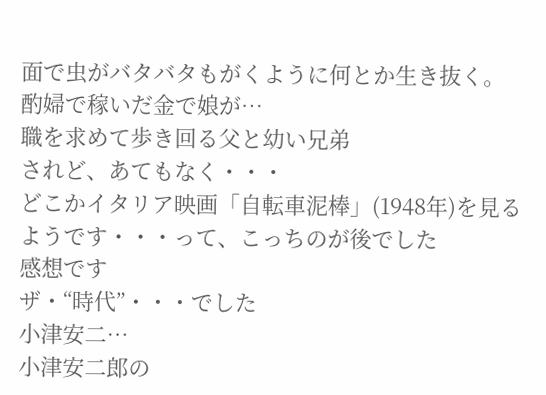面で虫がバタバタもがくように何とか生き抜く。
酌婦で稼いだ金で娘が…
職を求めて歩き回る父と幼い兄弟
されど、あてもなく・・・
どこかイタリア映画「自転車泥棒」(1948年)を見るようです・・・って、こっちのが後でした
感想です
ザ・“時代”・・・でした
小津安二…
小津安二郎の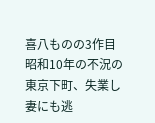喜八ものの3作目
昭和10年の不況の東京下町、失業し妻にも逃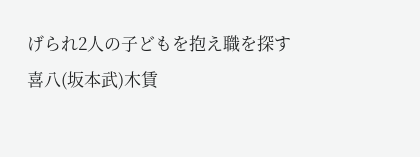げられ2人の子どもを抱え職を探す喜八(坂本武)木賃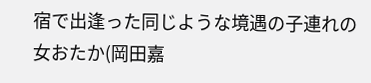宿で出逢った同じような境遇の子連れの女おたか(岡田嘉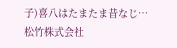子)喜八はたまたま昔なじ…
松竹株式会社